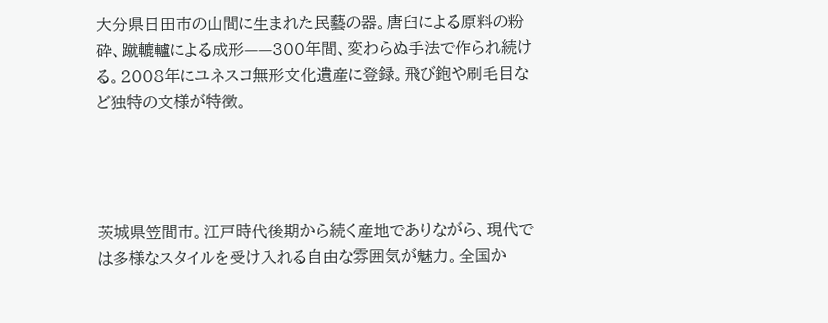大分県日田市の山間に生まれた民藝の器。唐臼による原料の粉砕、蹴轆轤による成形——300年間、変わらぬ手法で作られ続ける。2008年にユネスコ無形文化遺産に登録。飛び鉋や刷毛目など独特の文様が特徴。




茨城県笠間市。江戸時代後期から続く産地でありながら、現代では多様なスタイルを受け入れる自由な雰囲気が魅力。全国か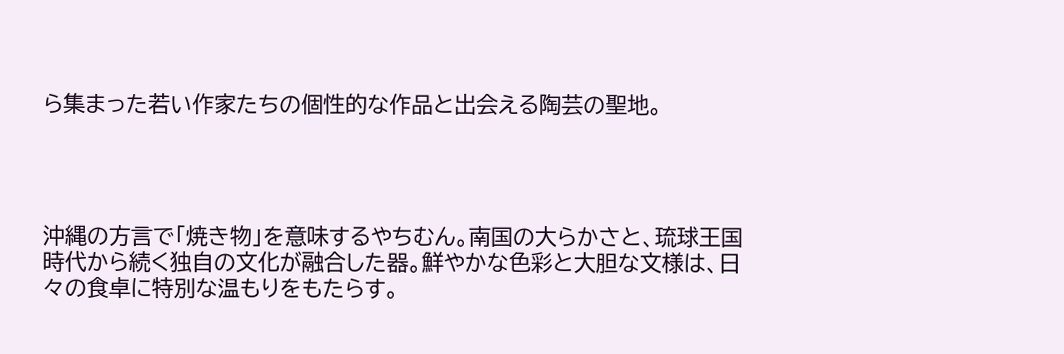ら集まった若い作家たちの個性的な作品と出会える陶芸の聖地。




沖縄の方言で「焼き物」を意味するやちむん。南国の大らかさと、琉球王国時代から続く独自の文化が融合した器。鮮やかな色彩と大胆な文様は、日々の食卓に特別な温もりをもたらす。